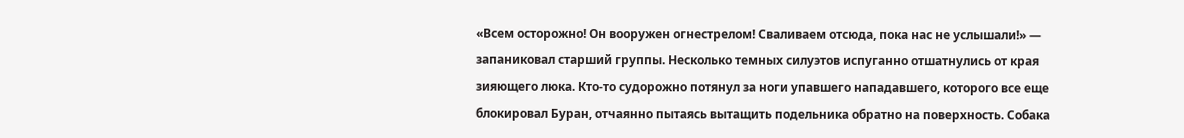«Всем осторожно! Он вооружен огнестрелом! Сваливаем отсюда, пока нас не услышали!» — запаниковал старший группы. Несколько темных силуэтов испуганно отшатнулись от края зияющего люка. Кто-то судорожно потянул за ноги упавшего нападавшего, которого все еще блокировал Буран, отчаянно пытаясь вытащить подельника обратно на поверхность. Собака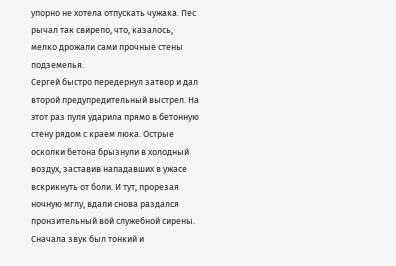упорно не хотела отпускать чужака. Пес рычал так свирепо, что, казалось, мелко дрожали сами прочные стены подземелья.
Сергей быстро передернул затвор и дал второй предупредительный выстрел. На этот раз пуля ударила прямо в бетонную стену рядом с краем люка. Острые осколки бетона брызнули в холодный воздух, заставив нападавших в ужасе вскрикнуть от боли. И тут, прорезая ночную мглу, вдали снова раздался пронзительный вой служебной сирены. Сначала звук был тонкий и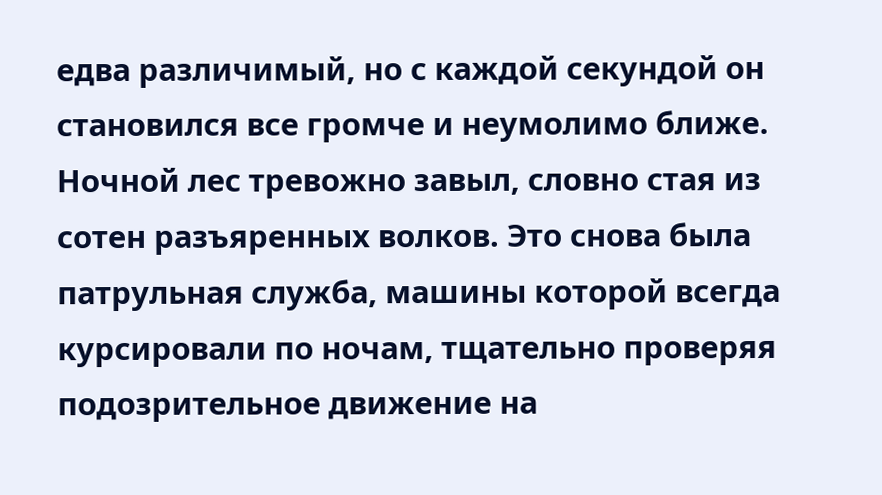едва различимый, но с каждой секундой он становился все громче и неумолимо ближе.
Ночной лес тревожно завыл, словно стая из сотен разъяренных волков. Это снова была патрульная служба, машины которой всегда курсировали по ночам, тщательно проверяя подозрительное движение на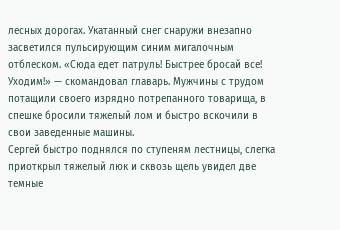лесных дорогах. Укатанный снег снаружи внезапно засветился пульсирующим синим мигалочным отблеском. «Сюда едет патруль! Быстрее бросай все! Уходим!» — скомандовал главарь. Мужчины с трудом потащили своего изрядно потрепанного товарища, в спешке бросили тяжелый лом и быстро вскочили в свои заведенные машины.
Сергей быстро поднялся по ступеням лестницы, слегка приоткрыл тяжелый люк и сквозь щель увидел две темные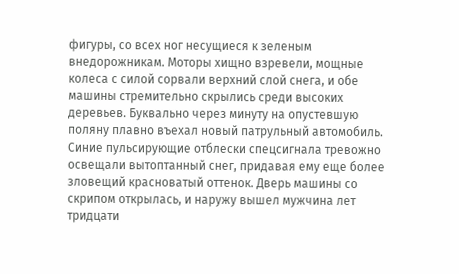фигуры, со всех ног несущиеся к зеленым внедорожникам. Моторы хищно взревели, мощные колеса с силой сорвали верхний слой снега, и обе машины стремительно скрылись среди высоких деревьев. Буквально через минуту на опустевшую поляну плавно въехал новый патрульный автомобиль. Синие пульсирующие отблески спецсигнала тревожно освещали вытоптанный снег, придавая ему еще более зловещий красноватый оттенок. Дверь машины со скрипом открылась, и наружу вышел мужчина лет тридцати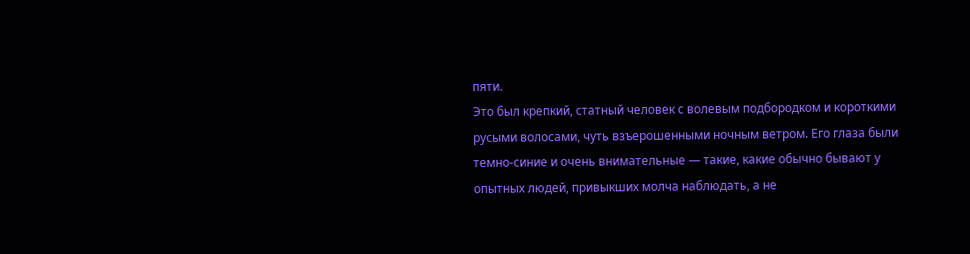пяти.
Это был крепкий, статный человек с волевым подбородком и короткими русыми волосами, чуть взъерошенными ночным ветром. Его глаза были темно-синие и очень внимательные — такие, какие обычно бывают у опытных людей, привыкших молча наблюдать, а не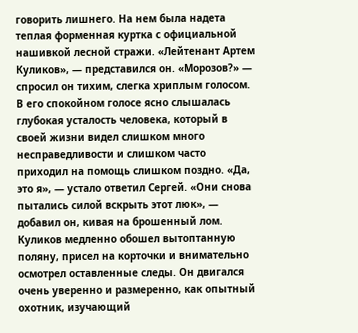говорить лишнего. На нем была надета теплая форменная куртка с официальной нашивкой лесной стражи. «Лейтенант Артем Куликов», — представился он. «Морозов?» — спросил он тихим, слегка хриплым голосом.
В его спокойном голосе ясно слышалась глубокая усталость человека, который в своей жизни видел слишком много несправедливости и слишком часто приходил на помощь слишком поздно. «Да, это я», — устало ответил Сергей. «Они снова пытались силой вскрыть этот люк», — добавил он, кивая на брошенный лом. Куликов медленно обошел вытоптанную поляну, присел на корточки и внимательно осмотрел оставленные следы. Он двигался очень уверенно и размеренно, как опытный охотник, изучающий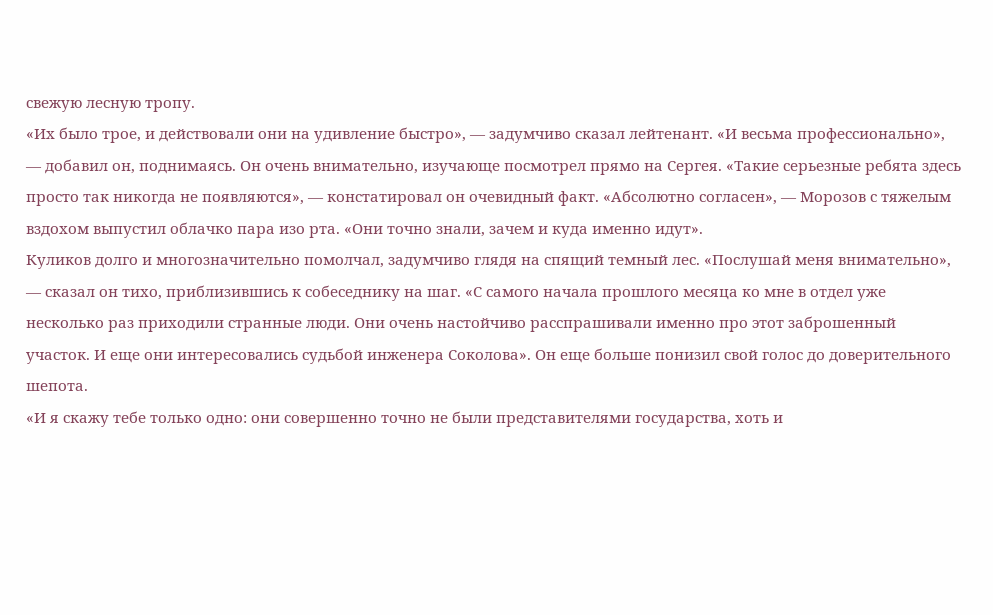свежую лесную тропу.
«Их было трое, и действовали они на удивление быстро», — задумчиво сказал лейтенант. «И весьма профессионально», — добавил он, поднимаясь. Он очень внимательно, изучающе посмотрел прямо на Сергея. «Такие серьезные ребята здесь просто так никогда не появляются», — констатировал он очевидный факт. «Абсолютно согласен», — Морозов с тяжелым вздохом выпустил облачко пара изо рта. «Они точно знали, зачем и куда именно идут».
Куликов долго и многозначительно помолчал, задумчиво глядя на спящий темный лес. «Послушай меня внимательно», — сказал он тихо, приблизившись к собеседнику на шаг. «С самого начала прошлого месяца ко мне в отдел уже несколько раз приходили странные люди. Они очень настойчиво расспрашивали именно про этот заброшенный участок. И еще они интересовались судьбой инженера Соколова». Он еще больше понизил свой голос до доверительного шепота.
«И я скажу тебе только одно: они совершенно точно не были представителями государства, хоть и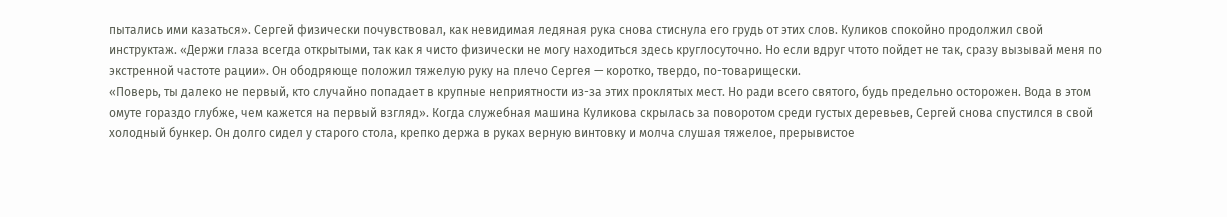пытались ими казаться». Сергей физически почувствовал, как невидимая ледяная рука снова стиснула его грудь от этих слов. Куликов спокойно продолжил свой инструктаж. «Держи глаза всегда открытыми, так как я чисто физически не могу находиться здесь круглосуточно. Но если вдруг чтото пойдет не так, сразу вызывай меня по экстренной частоте рации». Он ободряюще положил тяжелую руку на плечо Сергея — коротко, твердо, по-товарищески.
«Поверь, ты далеко не первый, кто случайно попадает в крупные неприятности из-за этих проклятых мест. Но ради всего святого, будь предельно осторожен. Вода в этом омуте гораздо глубже, чем кажется на первый взгляд». Когда служебная машина Куликова скрылась за поворотом среди густых деревьев, Сергей снова спустился в свой холодный бункер. Он долго сидел у старого стола, крепко держа в руках верную винтовку и молча слушая тяжелое, прерывистое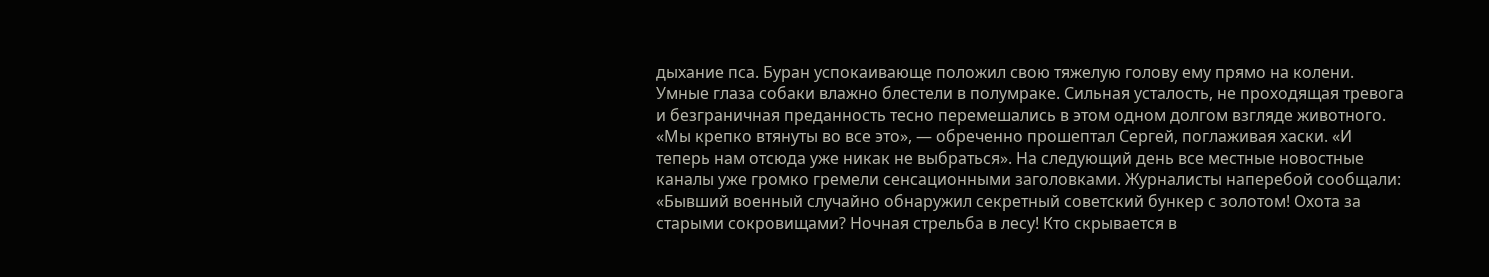дыхание пса. Буран успокаивающе положил свою тяжелую голову ему прямо на колени.
Умные глаза собаки влажно блестели в полумраке. Сильная усталость, не проходящая тревога и безграничная преданность тесно перемешались в этом одном долгом взгляде животного. «Мы крепко втянуты во все это», — обреченно прошептал Сергей, поглаживая хаски. «И теперь нам отсюда уже никак не выбраться». На следующий день все местные новостные каналы уже громко гремели сенсационными заголовками. Журналисты наперебой сообщали: «Бывший военный случайно обнаружил секретный советский бункер с золотом! Охота за старыми сокровищами? Ночная стрельба в лесу! Кто скрывается в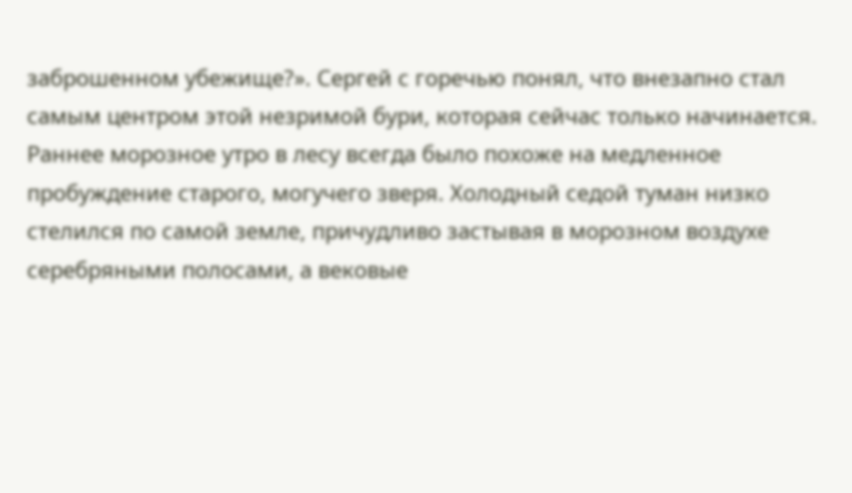заброшенном убежище?». Сергей с горечью понял, что внезапно стал самым центром этой незримой бури, которая сейчас только начинается.
Раннее морозное утро в лесу всегда было похоже на медленное пробуждение старого, могучего зверя. Холодный седой туман низко стелился по самой земле, причудливо застывая в морозном воздухе серебряными полосами, а вековые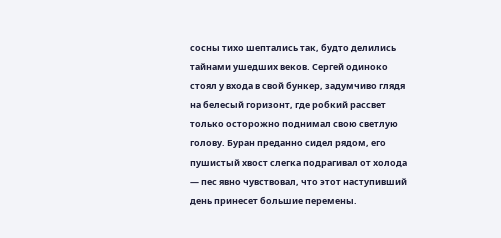сосны тихо шептались так, будто делились тайнами ушедших веков. Сергей одиноко стоял у входа в свой бункер, задумчиво глядя на белесый горизонт, где робкий рассвет только осторожно поднимал свою светлую голову. Буран преданно сидел рядом, его пушистый хвост слегка подрагивал от холода — пес явно чувствовал, что этот наступивший день принесет большие перемены.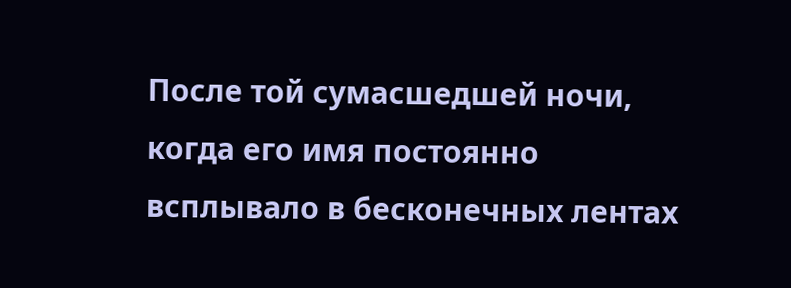После той сумасшедшей ночи, когда его имя постоянно всплывало в бесконечных лентах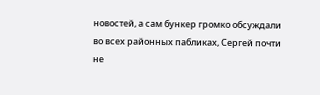новостей, а сам бункер громко обсуждали во всех районных пабликах, Сергей почти не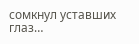сомкнул уставших глаз…